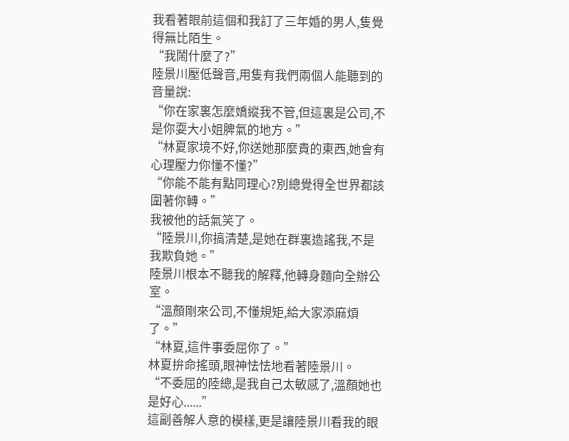我看著眼前這個和我訂了三年婚的男人,隻覺得無比陌生。
“我鬧什麼了?”
陸景川壓低聲音,用隻有我們兩個人能聽到的音量說:
“你在家裏怎麼嬌縱我不管,但這裏是公司,不是你耍大小姐脾氣的地方。”
“林夏家境不好,你送她那麼貴的東西,她會有心理壓力你懂不懂?”
“你能不能有點同理心?別總覺得全世界都該圍著你轉。”
我被他的話氣笑了。
“陸景川,你搞清楚,是她在群裏造謠我,不是我欺負她。”
陸景川根本不聽我的解釋,他轉身麵向全辦公室。
“溫顏剛來公司,不懂規矩,給大家添麻煩了。”
“林夏,這件事委屈你了。”
林夏拚命搖頭,眼神怯怯地看著陸景川。
“不委屈的陸總,是我自己太敏感了,溫顏她也是好心......”
這副善解人意的模樣,更是讓陸景川看我的眼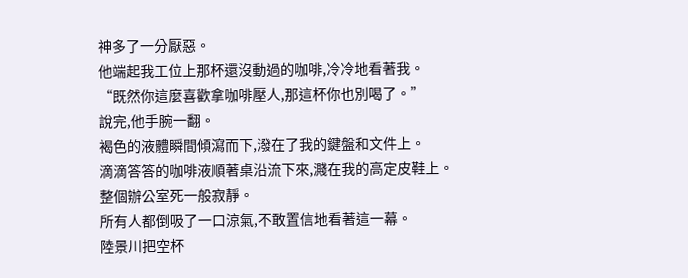神多了一分厭惡。
他端起我工位上那杯還沒動過的咖啡,冷冷地看著我。
“既然你這麼喜歡拿咖啡壓人,那這杯你也別喝了。”
說完,他手腕一翻。
褐色的液體瞬間傾瀉而下,潑在了我的鍵盤和文件上。
滴滴答答的咖啡液順著桌沿流下來,濺在我的高定皮鞋上。
整個辦公室死一般寂靜。
所有人都倒吸了一口涼氣,不敢置信地看著這一幕。
陸景川把空杯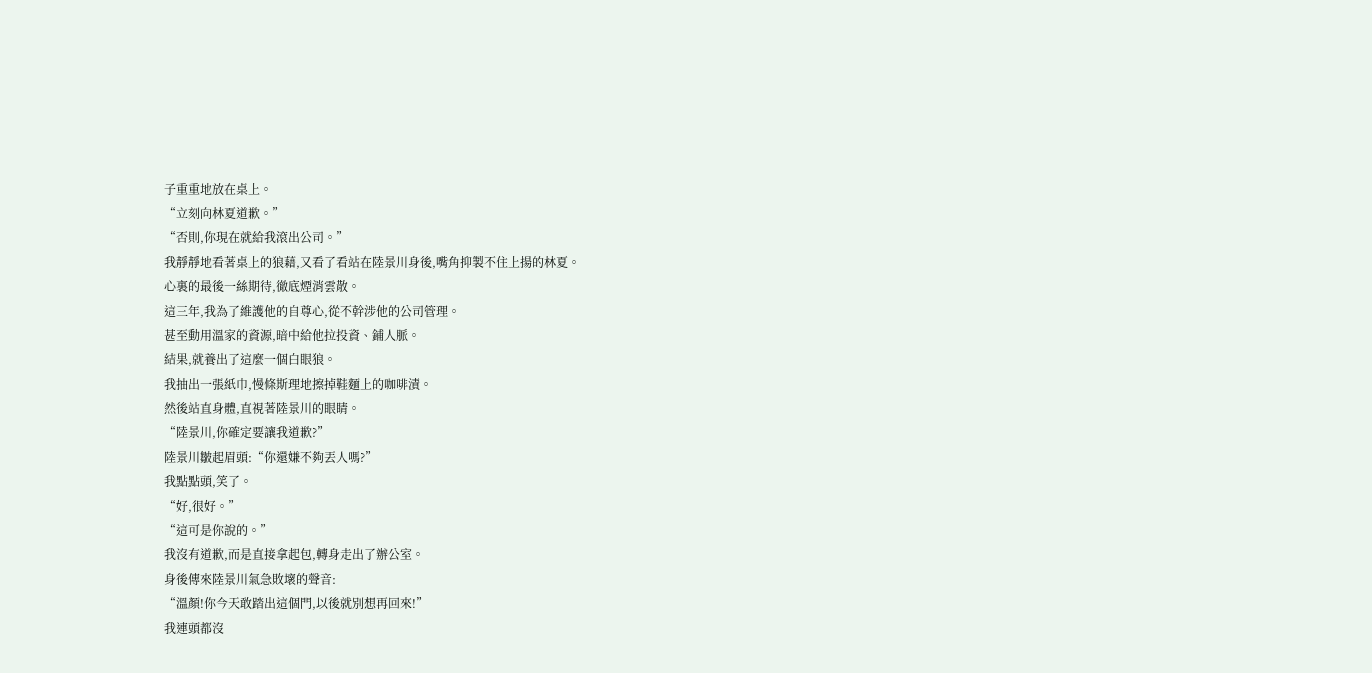子重重地放在桌上。
“立刻向林夏道歉。”
“否則,你現在就給我滾出公司。”
我靜靜地看著桌上的狼藉,又看了看站在陸景川身後,嘴角抑製不住上揚的林夏。
心裏的最後一絲期待,徹底煙消雲散。
這三年,我為了維護他的自尊心,從不幹涉他的公司管理。
甚至動用溫家的資源,暗中給他拉投資、鋪人脈。
結果,就養出了這麼一個白眼狼。
我抽出一張紙巾,慢條斯理地擦掉鞋麵上的咖啡漬。
然後站直身體,直視著陸景川的眼睛。
“陸景川,你確定要讓我道歉?”
陸景川皺起眉頭:“你還嫌不夠丟人嗎?”
我點點頭,笑了。
“好,很好。”
“這可是你說的。”
我沒有道歉,而是直接拿起包,轉身走出了辦公室。
身後傳來陸景川氣急敗壞的聲音:
“溫顏!你今天敢踏出這個門,以後就別想再回來!”
我連頭都沒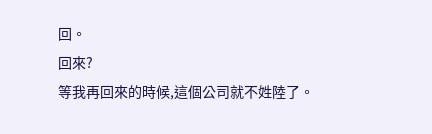回。
回來?
等我再回來的時候,這個公司就不姓陸了。